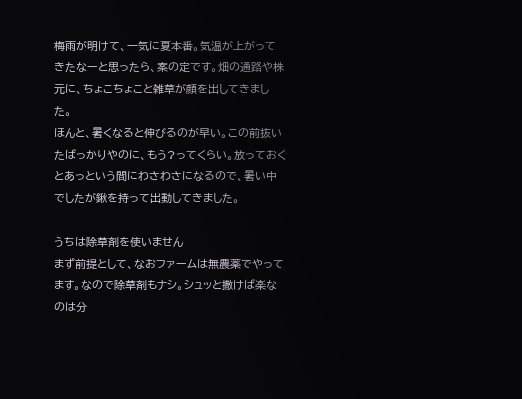梅雨が明けて、一気に夏本番。気温が上がってきたなーと思ったら、案の定です。畑の通路や株元に、ちょこちょこと雑草が顔を出してきました。
ほんと、暑くなると伸びるのが早い。この前抜いたばっかりやのに、もう?ってくらい。放っておくとあっという間にわさわさになるので、暑い中でしたが鍬を持って出動してきました。

うちは除草剤を使いません
まず前提として、なおファームは無農薬でやってます。なので除草剤もナシ。シュッと撒けば楽なのは分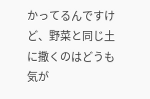かってるんですけど、野菜と同じ土に撒くのはどうも気が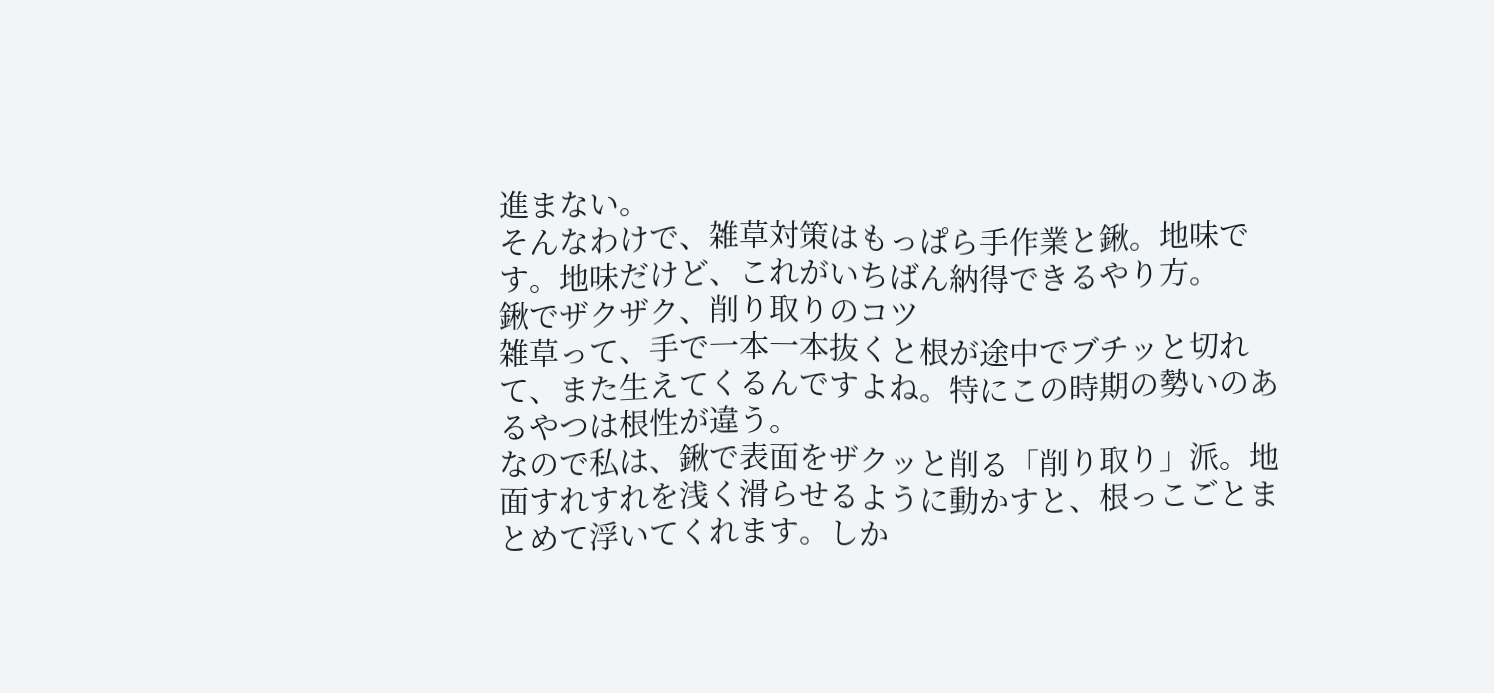進まない。
そんなわけで、雑草対策はもっぱら手作業と鍬。地味です。地味だけど、これがいちばん納得できるやり方。
鍬でザクザク、削り取りのコツ
雑草って、手で一本一本抜くと根が途中でブチッと切れて、また生えてくるんですよね。特にこの時期の勢いのあるやつは根性が違う。
なので私は、鍬で表面をザクッと削る「削り取り」派。地面すれすれを浅く滑らせるように動かすと、根っこごとまとめて浮いてくれます。しか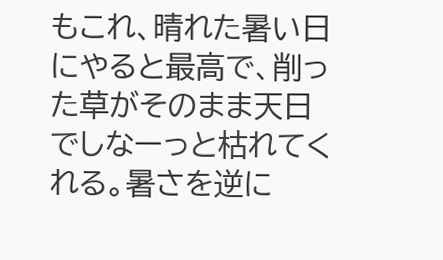もこれ、晴れた暑い日にやると最高で、削った草がそのまま天日でしなーっと枯れてくれる。暑さを逆に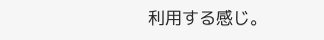利用する感じ。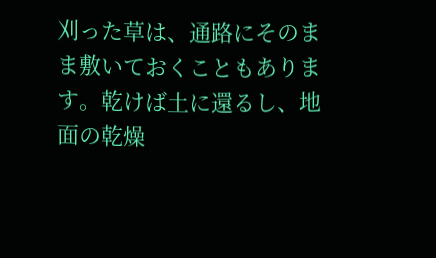刈った草は、通路にそのまま敷いておくこともあります。乾けば土に還るし、地面の乾燥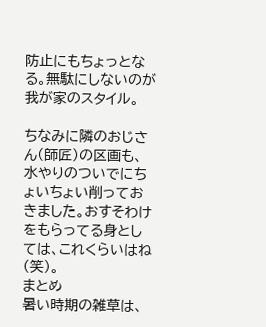防止にもちょっとなる。無駄にしないのが我が家のスタイル。

ちなみに隣のおじさん(師匠)の区画も、水やりのついでにちょいちょい削っておきました。おすそわけをもらってる身としては、これくらいはね(笑)。
まとめ
暑い時期の雑草は、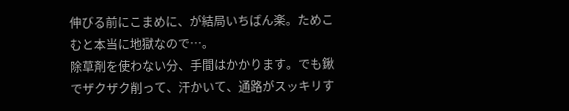伸びる前にこまめに、が結局いちばん楽。ためこむと本当に地獄なので…。
除草剤を使わない分、手間はかかります。でも鍬でザクザク削って、汗かいて、通路がスッキリす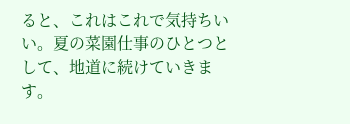ると、これはこれで気持ちいい。夏の菜園仕事のひとつとして、地道に続けていきます。